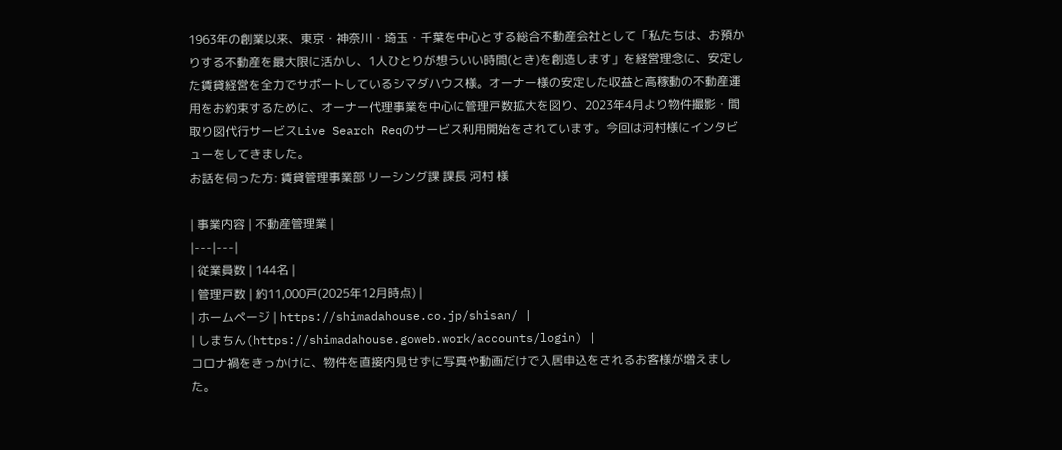1963年の創業以来、東京・神奈川・埼玉・千葉を中心とする総合不動産会社として「私たちは、お預かりする不動産を最大限に活かし、1人ひとりが想ういい時間(とき)を創造します」を経営理念に、安定した賃貸経営を全力でサポートしているシマダハウス様。オーナー様の安定した収益と高稼動の不動産運用をお約束するために、オーナー代理事業を中心に管理戸数拡大を図り、2023年4月より物件撮影・間取り図代行サービスLive Search Reqのサービス利用開始をされています。今回は河村様にインタビューをしてきました。
お話を伺った方: 賃貸管理事業部 リーシング課 課長 河村 様

| 事業内容 | 不動産管理業 |
|---|---|
| 従業員数 | 144名 |
| 管理戸数 | 約11,000戸(2025年12月時点) |
| ホームページ | https://shimadahouse.co.jp/shisan/ |
| しまちん(https://shimadahouse.goweb.work/accounts/login) |
コロナ禍をきっかけに、物件を直接内見せずに写真や動画だけで入居申込をされるお客様が増えました。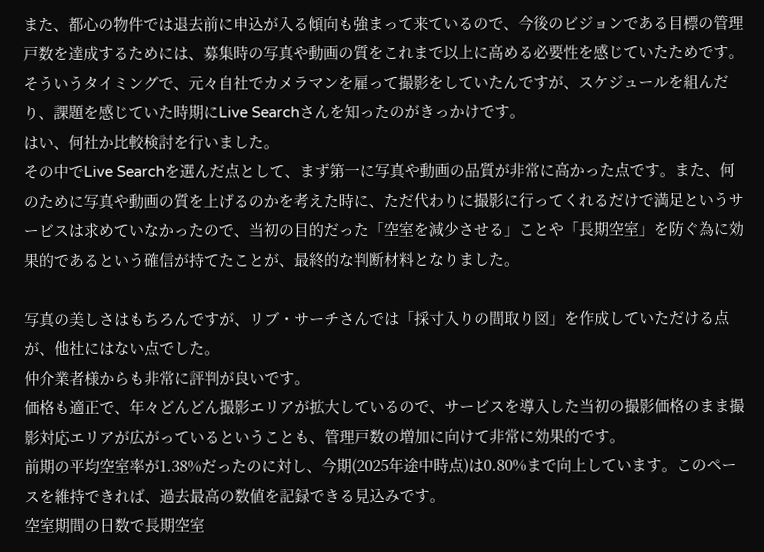また、都心の物件では退去前に申込が入る傾向も強まって来ているので、今後のビジョンである目標の管理戸数を達成するためには、募集時の写真や動画の質をこれまで以上に高める必要性を感じていたためです。
そういうタイミングで、元々自社でカメラマンを雇って撮影をしていたんですが、スケジュールを組んだり、課題を感じていた時期にLive Searchさんを知ったのがきっかけです。
はい、何社か比較検討を行いました。
その中でLive Searchを選んだ点として、まず第一に写真や動画の品質が非常に高かった点です。また、何のために写真や動画の質を上げるのかを考えた時に、ただ代わりに撮影に行ってくれるだけで満足というサービスは求めていなかったので、当初の目的だった「空室を減少させる」ことや「長期空室」を防ぐ為に効果的であるという確信が持てたことが、最終的な判断材料となりました。

写真の美しさはもちろんですが、リブ・サーチさんでは「採寸入りの間取り図」を作成していただける点が、他社にはない点でした。
仲介業者様からも非常に評判が良いです。
価格も適正で、年々どんどん撮影エリアが拡大しているので、サービスを導入した当初の撮影価格のまま撮影対応エリアが広がっているということも、管理戸数の増加に向けて非常に効果的です。
前期の平均空室率が1.38%だったのに対し、今期(2025年途中時点)は0.80%まで向上しています。このペースを維持できれば、過去最高の数値を記録できる見込みです。
空室期間の日数で長期空室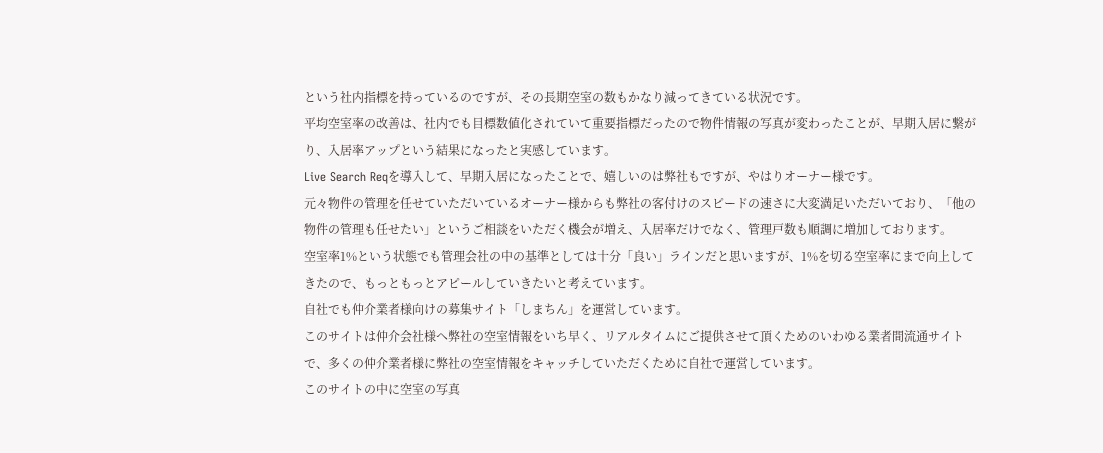という社内指標を持っているのですが、その長期空室の数もかなり減ってきている状況です。
平均空室率の改善は、社内でも目標数値化されていて重要指標だったので物件情報の写真が変わったことが、早期入居に繋がり、入居率アップという結果になったと実感しています。
Live Search Reqを導入して、早期入居になったことで、嬉しいのは弊社もですが、やはりオーナー様です。
元々物件の管理を任せていただいているオーナー様からも弊社の客付けのスピードの速さに大変満足いただいており、「他の物件の管理も任せたい」というご相談をいただく機会が増え、入居率だけでなく、管理戸数も順調に増加しております。
空室率1%という状態でも管理会社の中の基準としては十分「良い」ラインだと思いますが、1%を切る空室率にまで向上してきたので、もっともっとアピールしていきたいと考えています。
自社でも仲介業者様向けの募集サイト「しまちん」を運営しています。
このサイトは仲介会社様へ弊社の空室情報をいち早く、リアルタイムにご提供させて頂くためのいわゆる業者間流通サイトで、多くの仲介業者様に弊社の空室情報をキャッチしていただくために自社で運営しています。
このサイトの中に空室の写真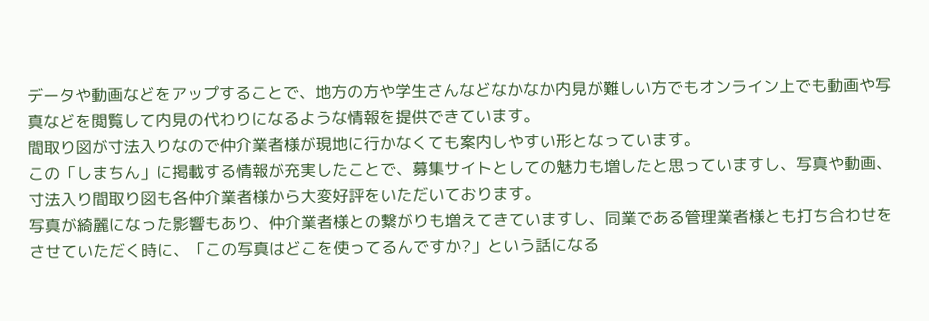データや動画などをアップすることで、地方の方や学生さんなどなかなか内見が難しい方でもオンライン上でも動画や写真などを閲覧して内見の代わりになるような情報を提供できています。
間取り図が寸法入りなので仲介業者様が現地に行かなくても案内しやすい形となっています。
この「しまちん」に掲載する情報が充実したことで、募集サイトとしての魅力も増したと思っていますし、写真や動画、寸法入り間取り図も各仲介業者様から大変好評をいただいております。
写真が綺麗になった影響もあり、仲介業者様との繋がりも増えてきていますし、同業である管理業者様とも打ち合わせをさせていただく時に、「この写真はどこを使ってるんですか?」という話になる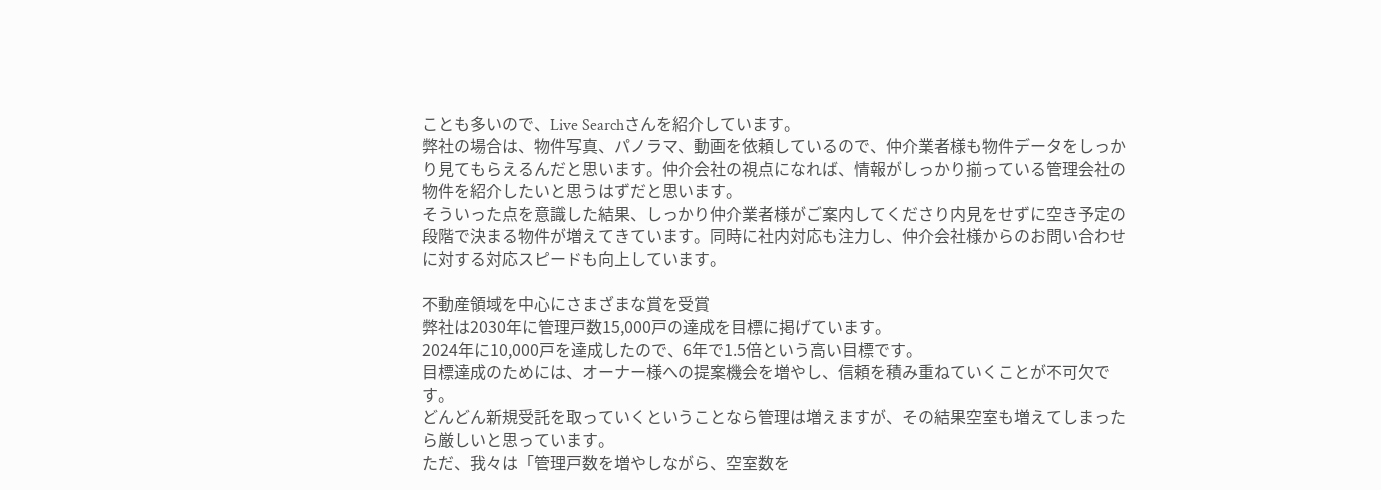ことも多いので、Live Searchさんを紹介しています。
弊社の場合は、物件写真、パノラマ、動画を依頼しているので、仲介業者様も物件データをしっかり見てもらえるんだと思います。仲介会社の視点になれば、情報がしっかり揃っている管理会社の物件を紹介したいと思うはずだと思います。
そういった点を意識した結果、しっかり仲介業者様がご案内してくださり内見をせずに空き予定の段階で決まる物件が増えてきています。同時に社内対応も注力し、仲介会社様からのお問い合わせに対する対応スピードも向上しています。

不動産領域を中心にさまざまな賞を受賞
弊社は2030年に管理戸数15,000戸の達成を目標に掲げています。
2024年に10,000戸を達成したので、6年で1.5倍という高い目標です。
目標達成のためには、オーナー様への提案機会を増やし、信頼を積み重ねていくことが不可欠です。
どんどん新規受託を取っていくということなら管理は増えますが、その結果空室も増えてしまったら厳しいと思っています。
ただ、我々は「管理戸数を増やしながら、空室数を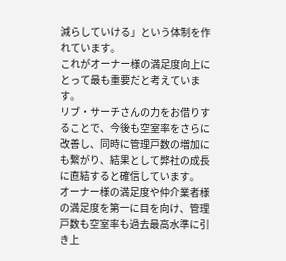減らしていける」という体制を作れています。
これがオーナー様の満足度向上にとって最も重要だと考えています。
リブ・サーチさんの力をお借りすることで、今後も空室率をさらに改善し、同時に管理戸数の増加にも繋がり、結果として弊社の成長に直結すると確信しています。
オーナー様の満足度や仲介業者様の満足度を第一に目を向け、管理戸数も空室率も過去最高水準に引き上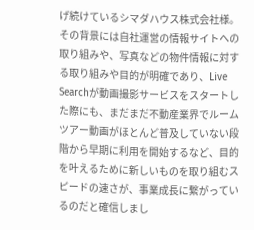げ続けているシマダハウス株式会社様。
その背景には自社運営の情報サイトへの取り組みや、写真などの物件情報に対する取り組みや目的が明確であり、Live Searchが動画撮影サービスをスタートした際にも、まだまだ不動産業界でルームツアー動画がほとんど普及していない段階から早期に利用を開始するなど、目的を叶えるために新しいものを取り組むスピードの速さが、事業成長に繋がっているのだと確信しまし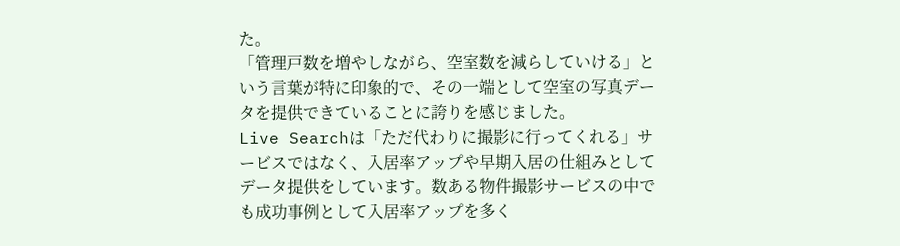た。
「管理戸数を増やしながら、空室数を減らしていける」という言葉が特に印象的で、その一端として空室の写真データを提供できていることに誇りを感じました。
Live Searchは「ただ代わりに撮影に行ってくれる」サービスではなく、入居率アップや早期入居の仕組みとしてデータ提供をしています。数ある物件撮影サービスの中でも成功事例として入居率アップを多く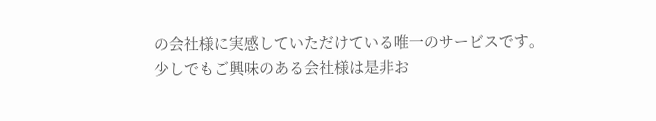の会社様に実感していただけている唯一のサービスです。
少しでもご興味のある会社様は是非お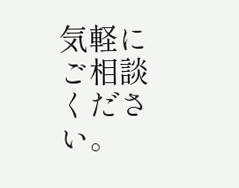気軽にご相談ください。